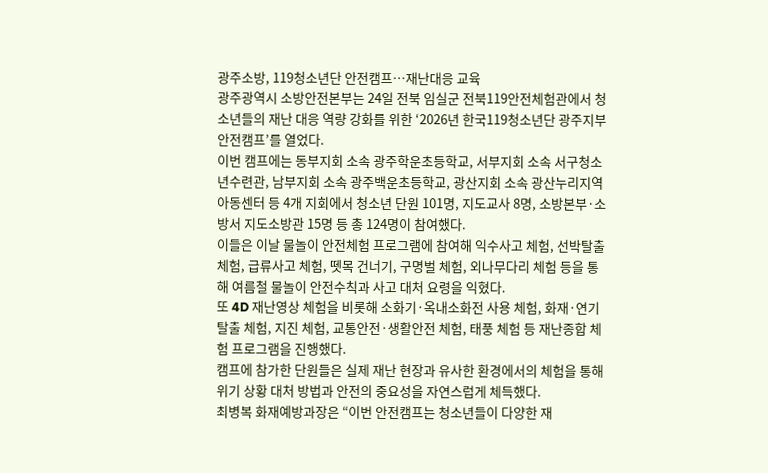광주소방, 119청소년단 안전캠프…재난대응 교육
광주광역시 소방안전본부는 24일 전북 임실군 전북119안전체험관에서 청소년들의 재난 대응 역량 강화를 위한 ‘2026년 한국119청소년단 광주지부 안전캠프’를 열었다.
이번 캠프에는 동부지회 소속 광주학운초등학교, 서부지회 소속 서구청소년수련관, 남부지회 소속 광주백운초등학교, 광산지회 소속 광산누리지역아동센터 등 4개 지회에서 청소년 단원 101명, 지도교사 8명, 소방본부·소방서 지도소방관 15명 등 총 124명이 참여했다.
이들은 이날 물놀이 안전체험 프로그램에 참여해 익수사고 체험, 선박탈출 체험, 급류사고 체험, 뗏목 건너기, 구명벌 체험, 외나무다리 체험 등을 통해 여름철 물놀이 안전수칙과 사고 대처 요령을 익혔다.
또 4D 재난영상 체험을 비롯해 소화기·옥내소화전 사용 체험, 화재·연기 탈출 체험, 지진 체험, 교통안전·생활안전 체험, 태풍 체험 등 재난종합 체험 프로그램을 진행했다.
캠프에 참가한 단원들은 실제 재난 현장과 유사한 환경에서의 체험을 통해 위기 상황 대처 방법과 안전의 중요성을 자연스럽게 체득했다.
최병복 화재예방과장은 “이번 안전캠프는 청소년들이 다양한 재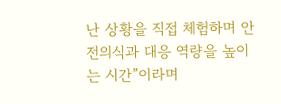난 상황을 직접 체험하며 안전의식과 대응 역량을 높이는 시간”이라며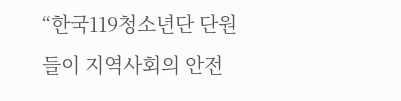“한국119청소년단 단원들이 지역사회의 안전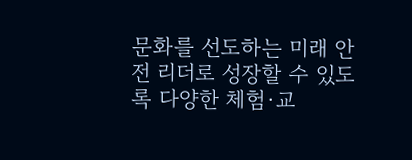문화를 선도하는 미래 안전 리더로 성장할 수 있도록 다양한 체험·교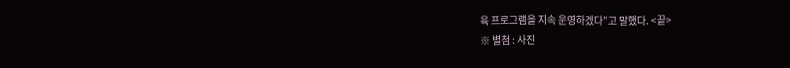육 프로그램을 지속 운영하겠다”고 말했다. <끝>
※ 별첨 : 사진